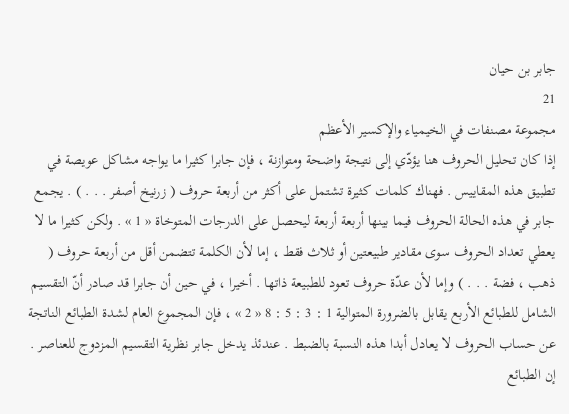جابر بن حيان
21
مجموعة مصنفات في الخيمياء والإكسير الأعظم
إذا كان تحليل الحروف هنا يؤدّي إلى نتيجة واضحة ومتوازنة ، فإن جابرا كثيرا ما يواجه مشاكل عويصة في تطبيق هذه المقاييس . فهناك كلمات كثيرة تشتمل على أكثر من أربعة حروف ( زرنيخ أصفر . . . ) . يجمع جابر في هذه الحالة الحروف فيما بينها أربعة أربعة ليحصل على الدرجات المتوخاة « 1 » . ولكن كثيرا ما لا يعطي تعداد الحروف سوى مقادير طبيعتين أو ثلاث فقط ، إما لأن الكلمة تتضمن أقل من أربعة حروف ( ذهب ، فضة . . . ) وإما لأن عدّة حروف تعود للطبيعة ذاتها . أخيرا ، في حين أن جابرا قد صادر أنّ التقسيم الشامل للطبائع الأربع يقابل بالضرورة المتوالية 1 : 3 : 5 : 8 « 2 » ، فإن المجموع العام لشدة الطبائع الناتجة عن حساب الحروف لا يعادل أبدا هذه النسبة بالضبط . عندئذ يدخل جابر نظرية التقسيم المزدوج للعناصر . إن الطبائع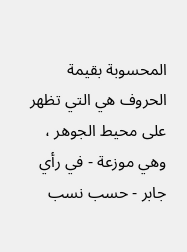المحسوبة بقيمة الحروف هي التي تظهر على محيط الجوهر ، وهي موزعة - في رأي جابر - حسب نسب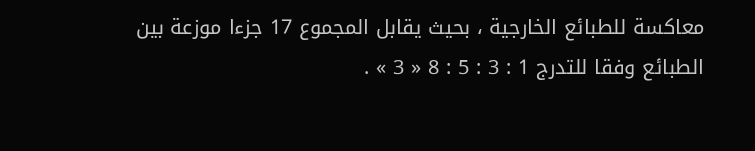معاكسة للطبائع الخارجية ، بحيث يقابل المجموع 17 جزءا موزعة بين الطبائع وفقا للتدرج 1 : 3 : 5 : 8 « 3 » .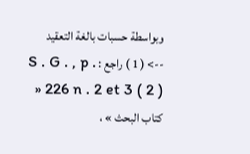وبواسطة حسبات بالغة التعقيد
--> ( 1 ) راجع : S . G . , p . 226 n . 2 et 3 ( 2 ) « كتاب البحث » ،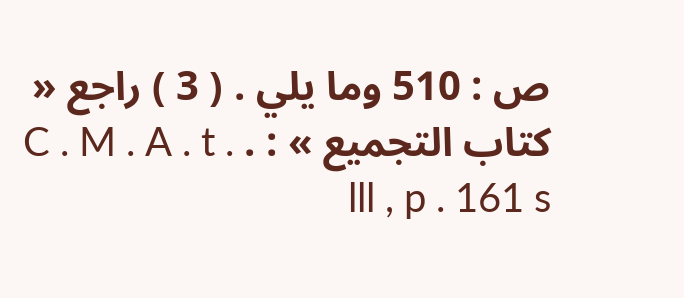ص : 510 وما يلي . ( 3 ) راجع « كتاب التجميع » : . C . M . A . t . lll , p . 161 s